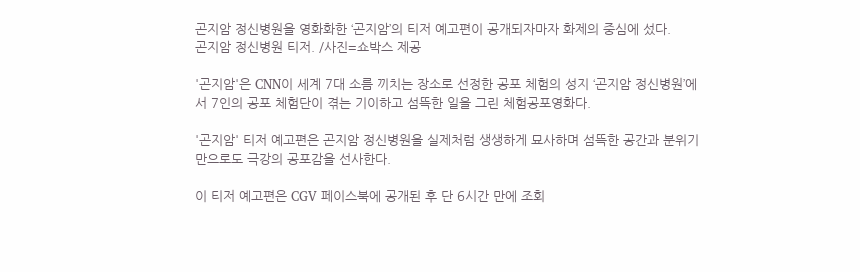곤지암 정신병원을 영화화한 ‘곤지암’의 티저 예고편이 공개되자마자 화제의 중심에 섰다.
곤지암 정신병원 티저. /사진=쇼박스 제공

'곤지암'은 CNN이 세계 7대 소름 끼치는 장소로 선정한 공포 체험의 성지 ‘곤지암 정신병원’에서 7인의 공포 체험단이 겪는 기이하고 섬뜩한 일을 그린 체험공포영화다.

'곤지암' 티저 예고편은 곤지암 정신병원을 실제처럼 생생하게 묘사하며 섬뜩한 공간과 분위기만으로도 극강의 공포감을 선사한다.

이 티저 예고편은 CGV 페이스북에 공개된 후 단 6시간 만에 조회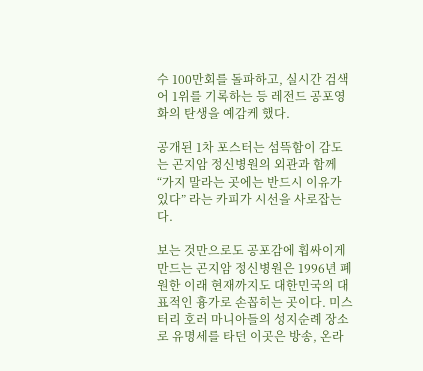수 100만회를 돌파하고, 실시간 검색어 1위를 기록하는 등 레전드 공포영화의 탄생을 예감케 했다.

공개된 1차 포스터는 섬뜩함이 감도는 곤지암 정신병원의 외관과 함께 “가지 말라는 곳에는 반드시 이유가 있다” 라는 카피가 시선을 사로잡는다.

보는 것만으로도 공포감에 휩싸이게 만드는 곤지암 정신병원은 1996년 폐원한 이래 현재까지도 대한민국의 대표적인 흉가로 손꼽히는 곳이다. 미스터리 호러 마니아들의 성지순례 장소로 유명세를 타던 이곳은 방송, 온라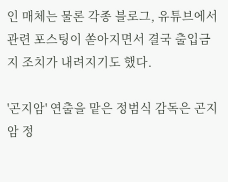인 매체는 물론 각종 블로그, 유튜브에서 관련 포스팅이 쏟아지면서 결국 출입금지 조치가 내려지기도 했다.

'곤지암' 연출을 맡은 정범식 감독은 곤지암 정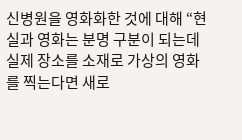신병원을 영화화한 것에 대해 “현실과 영화는 분명 구분이 되는데 실제 장소를 소재로 가상의 영화를 찍는다면 새로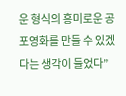운 형식의 흥미로운 공포영화를 만들 수 있겠다는 생각이 들었다”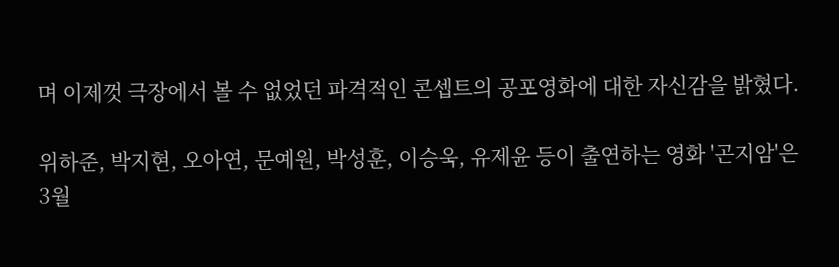며 이제껏 극장에서 볼 수 없었던 파격적인 콘셉트의 공포영화에 대한 자신감을 밝혔다.

위하준, 박지현, 오아연, 문예원, 박성훈, 이승욱, 유제윤 등이 출연하는 영화 '곤지암'은 3월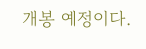개봉 예정이다.